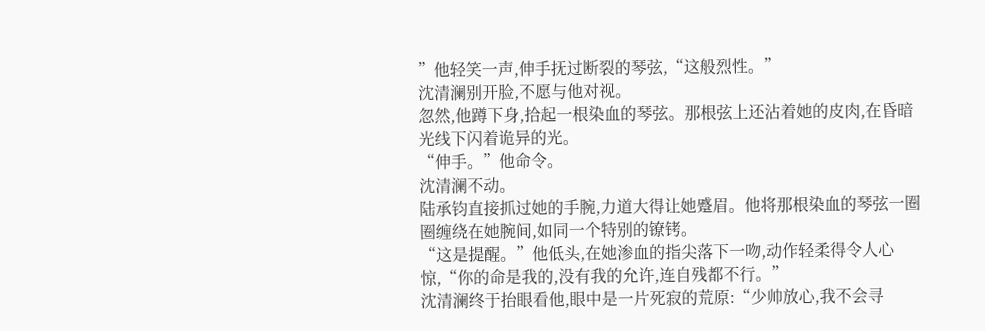”他轻笑一声,伸手抚过断裂的琴弦,“这般烈性。”
沈清澜别开脸,不愿与他对视。
忽然,他蹲下身,拾起一根染血的琴弦。那根弦上还沾着她的皮肉,在昏暗光线下闪着诡异的光。
“伸手。”他命令。
沈清澜不动。
陆承钧直接抓过她的手腕,力道大得让她蹙眉。他将那根染血的琴弦一圈圈缠绕在她腕间,如同一个特别的镣铐。
“这是提醒。”他低头,在她渗血的指尖落下一吻,动作轻柔得令人心惊,“你的命是我的,没有我的允许,连自残都不行。”
沈清澜终于抬眼看他,眼中是一片死寂的荒原:“少帅放心,我不会寻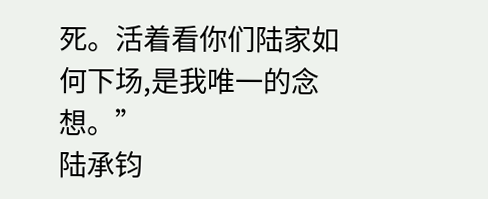死。活着看你们陆家如何下场,是我唯一的念想。”
陆承钧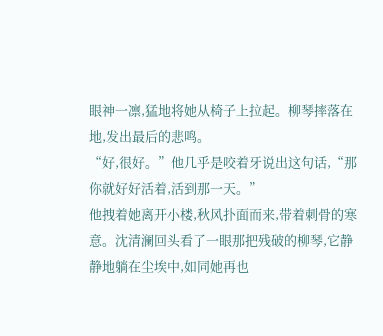眼神一凛,猛地将她从椅子上拉起。柳琴摔落在地,发出最后的悲鸣。
“好,很好。”他几乎是咬着牙说出这句话,“那你就好好活着,活到那一天。”
他拽着她离开小楼,秋风扑面而来,带着刺骨的寒意。沈清澜回头看了一眼那把残破的柳琴,它静静地躺在尘埃中,如同她再也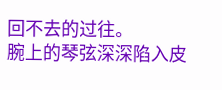回不去的过往。
腕上的琴弦深深陷入皮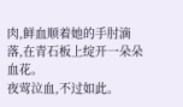肉,鲜血顺着她的手肘滴落,在青石板上绽开一朵朵血花。
夜莺泣血,不过如此。